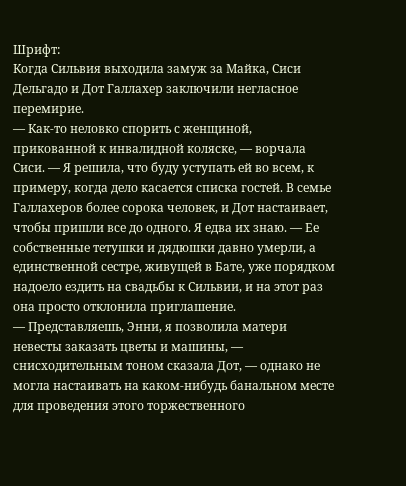Шрифт:
Когда Сильвия выходила замуж за Майка, Сиси Дельгадо и Дот Галлахер заключили негласное перемирие.
— Как-то неловко спорить с женщиной, прикованной к инвалидной коляске, — ворчала Сиси. — Я решила, что буду уступать ей во всем, к примеру, когда дело касается списка гостей. В семье Галлахеров более сорока человек, и Дот настаивает, чтобы пришли все до одного. Я едва их знаю. — Ее собственные тетушки и дядюшки давно умерли, а единственной сестре, живущей в Бате, уже порядком надоело ездить на свадьбы к Сильвии, и на этот раз она просто отклонила приглашение.
— Представляешь, Энни, я позволила матери невесты заказать цветы и машины, — снисходительным тоном сказала Дот, — однако не могла настаивать на каком-нибудь банальном месте для проведения этого торжественного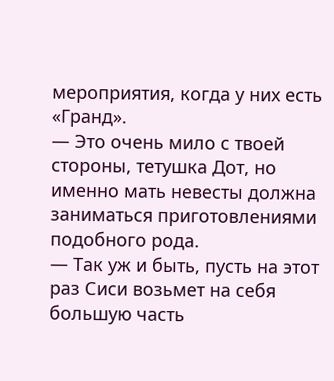мероприятия, когда у них есть «Гранд».
— Это очень мило с твоей стороны, тетушка Дот, но именно мать невесты должна заниматься приготовлениями подобного рода.
— Так уж и быть, пусть на этот раз Сиси возьмет на себя большую часть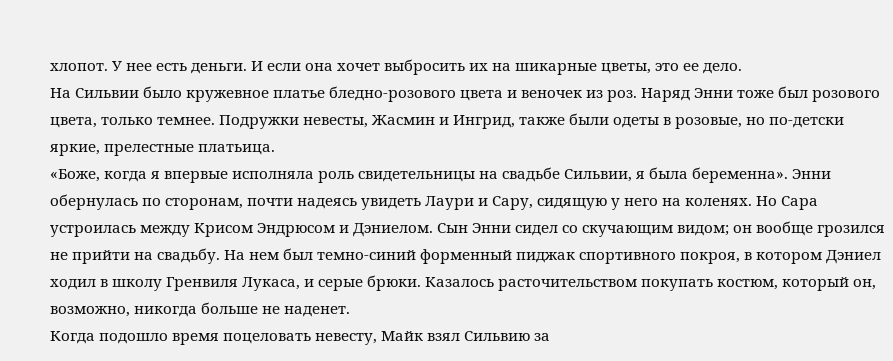хлопот. У нее есть деньги. И если она хочет выбросить их на шикарные цветы, это ее дело.
На Сильвии было кружевное платье бледно-розового цвета и веночек из роз. Наряд Энни тоже был розового цвета, только темнее. Подружки невесты, Жасмин и Ингрид, также были одеты в розовые, но по-детски яркие, прелестные платьица.
«Боже, когда я впервые исполняла роль свидетельницы на свадьбе Сильвии, я была беременна». Энни обернулась по сторонам, почти надеясь увидеть Лаури и Сару, сидящую у него на коленях. Но Сара устроилась между Крисом Эндрюсом и Дэниелом. Сын Энни сидел со скучающим видом; он вообще грозился не прийти на свадьбу. На нем был темно-синий форменный пиджак спортивного покроя, в котором Дэниел ходил в школу Гренвиля Лукаса, и серые брюки. Казалось расточительством покупать костюм, который он, возможно, никогда больше не наденет.
Когда подошло время поцеловать невесту, Майк взял Сильвию за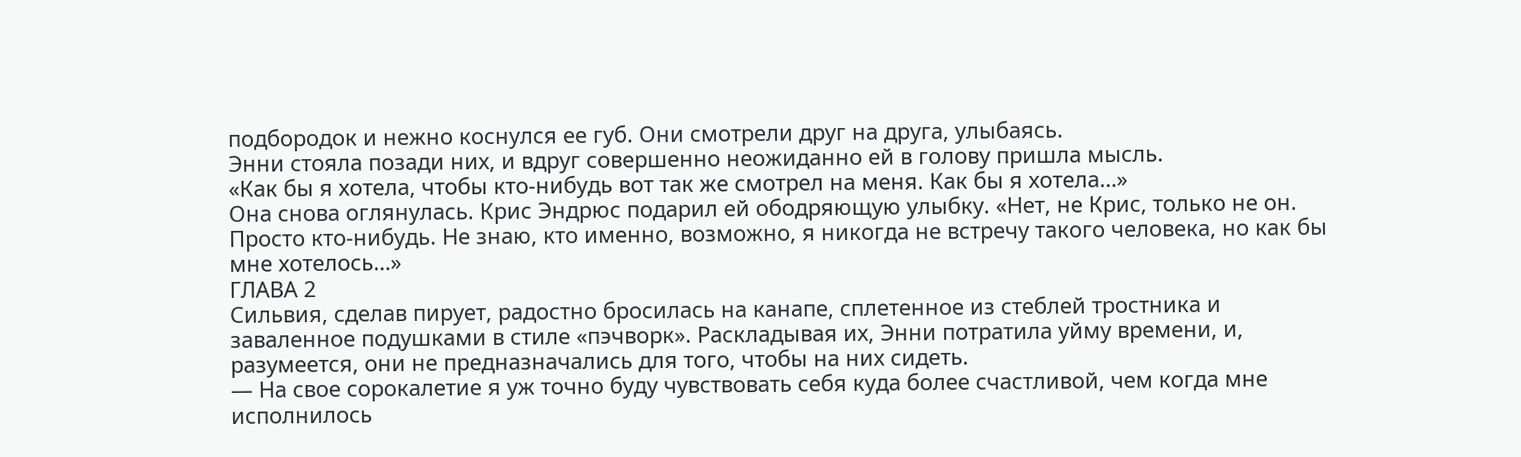подбородок и нежно коснулся ее губ. Они смотрели друг на друга, улыбаясь.
Энни стояла позади них, и вдруг совершенно неожиданно ей в голову пришла мысль.
«Как бы я хотела, чтобы кто-нибудь вот так же смотрел на меня. Как бы я хотела…»
Она снова оглянулась. Крис Эндрюс подарил ей ободряющую улыбку. «Нет, не Крис, только не он. Просто кто-нибудь. Не знаю, кто именно, возможно, я никогда не встречу такого человека, но как бы мне хотелось…»
ГЛАВА 2
Сильвия, сделав пирует, радостно бросилась на канапе, сплетенное из стеблей тростника и заваленное подушками в стиле «пэчворк». Раскладывая их, Энни потратила уйму времени, и, разумеется, они не предназначались для того, чтобы на них сидеть.
— На свое сорокалетие я уж точно буду чувствовать себя куда более счастливой, чем когда мне исполнилось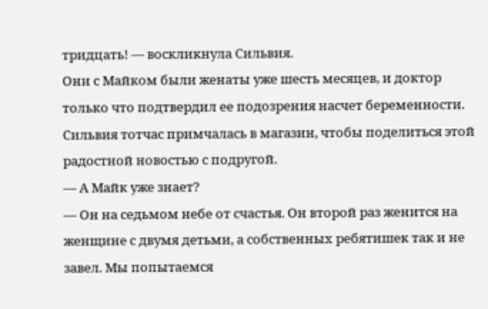тридцать! — воскликнула Сильвия.
Они с Майком были женаты уже шесть месяцев, и доктор только что подтвердил ее подозрения насчет беременности. Сильвия тотчас примчалась в магазин, чтобы поделиться этой радостной новостью с подругой.
— А Майк уже знает?
— Он на седьмом небе от счастья. Он второй раз женится на женщине с двумя детьми, а собственных ребятишек так и не завел. Мы попытаемся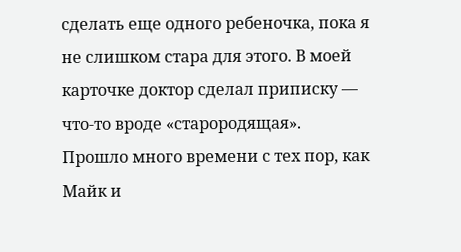сделать еще одного ребеночка, пока я не слишком стара для этого. В моей карточке доктор сделал приписку — что-то вроде «старородящая».
Прошло много времени с тех пор, как Майк и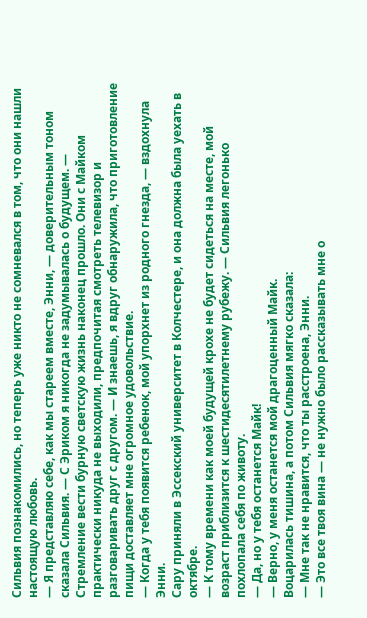Сильвия познакомились, но теперь уже никто не сомневался в том, что они нашли настоящую любовь.
— Я представляю себе, как мы стареем вместе, Энни, — доверительным тоном сказала Сильвия. — С Эриком я никогда не задумывалась о будущем. — Стремление вести бурную светскую жизнь наконец прошло. Они с Майком практически никуда не выходили, предпочитая смотреть телевизор и разговаривать друг с другом. — И знаешь, я вдруг обнаружила, что приготовление пищи доставляет мне огромное удовольствие.
— Когда у тебя появится ребенок, мой упорхнет из родного гнезда, — вздохнула Энни.
Сару приняли в Эссекский университет в Колчестере, и она должна была уехать в октябре.
— К тому времени как моей будущей крохе не будет сидеться на месте, мой возраст приблизится к шестидесятилетнему рубежу. — Сильвия легонько похлопала себя по животу.
— Да, но у тебя останется Майк!
— Верно, у меня останется мой драгоценный Майк.
Воцарилась тишина, а потом Сильвия мягко сказала:
— Мне так не нравится, что ты расстроена, Энни.
— Это все твоя вина — не нужно было рассказывать мне о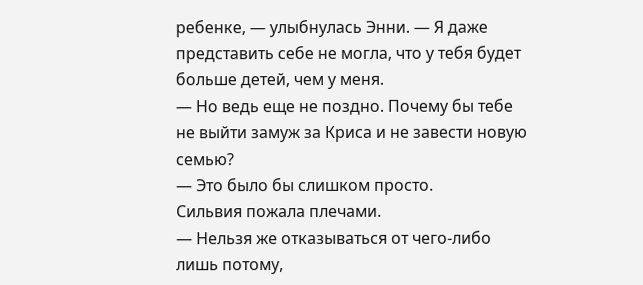ребенке, — улыбнулась Энни. — Я даже представить себе не могла, что у тебя будет больше детей, чем у меня.
— Но ведь еще не поздно. Почему бы тебе не выйти замуж за Криса и не завести новую семью?
— Это было бы слишком просто.
Сильвия пожала плечами.
— Нельзя же отказываться от чего-либо лишь потому,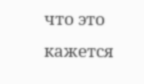что это кажется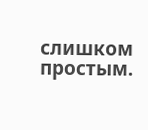слишком простым.